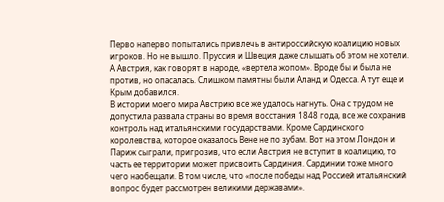Перво наперво попытались привлечь в антироссийскую коалицию новых игроков. Но не вышло. Пруссия и Швеция даже слышать об этом не хотели. А Австрия, как говорят в народе, «вертела жопом». Вроде бы и была не против, но опасалась. Слишком памятны были Аланд и Одесса. А тут еще и Крым добавился.
В истории моего мира Австрию все же удалось нагнуть. Она с трудом не допустила развала страны во время восстания 1848 года, все же сохранив контроль над итальянскими государствами. Кроме Сардинского королевства, которое оказалось Вене не по зубам. Вот на этом Лондон и Париж сыграли, пригрозив, что если Австрия не вступит в коалицию, то часть ее территории может присвоить Сардиния. Сардинии тоже много чего наобещали. В том числе, что «после победы над Россией итальянский вопрос будет рассмотрен великими державами».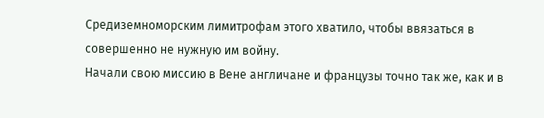Средиземноморским лимитрофам этого хватило, чтобы ввязаться в совершенно не нужную им войну.
Начали свою миссию в Вене англичане и французы точно так же, как и в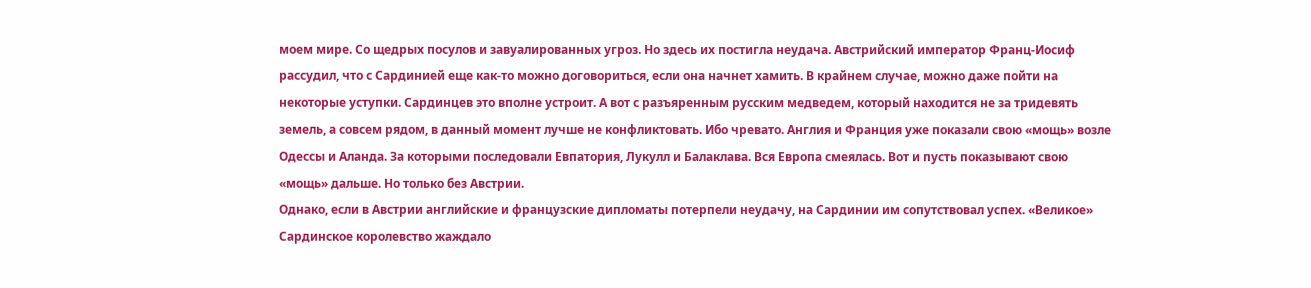моем мире. Со щедрых посулов и завуалированных угроз. Но здесь их постигла неудача. Австрийский император Франц-Иосиф рассудил, что с Сардинией еще как-то можно договориться, если она начнет хамить. В крайнем случае, можно даже пойти на некоторые уступки. Сардинцев это вполне устроит. А вот с разъяренным русским медведем, который находится не за тридевять земель, а совсем рядом, в данный момент лучше не конфликтовать. Ибо чревато. Англия и Франция уже показали свою «мощь» возле Одессы и Аланда. За которыми последовали Евпатория, Лукулл и Балаклава. Вся Европа смеялась. Вот и пусть показывают свою «мощь» дальше. Но только без Австрии.
Однако, если в Австрии английские и французские дипломаты потерпели неудачу, на Сардинии им сопутствовал успех. «Великое» Сардинское королевство жаждало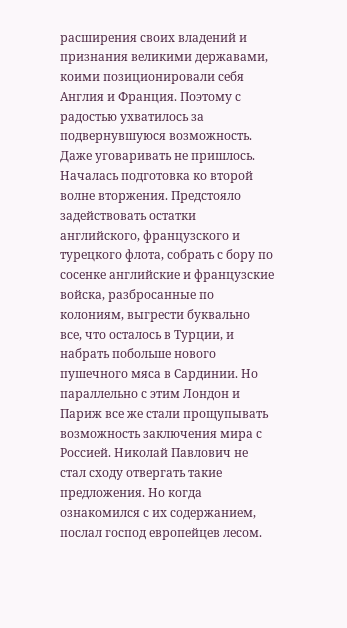расширения своих владений и признания великими державами, коими позиционировали себя Англия и Франция. Поэтому с радостью ухватилось за подвернувшуюся возможность. Даже уговаривать не пришлось. Началась подготовка ко второй волне вторжения. Предстояло задействовать остатки английского, французского и турецкого флота, собрать с бору по сосенке английские и французские войска, разбросанные по колониям, выгрести буквально все, что осталось в Турции, и набрать побольше нового пушечного мяса в Сардинии. Но параллельно с этим Лондон и Париж все же стали прощупывать возможность заключения мира с Россией. Николай Павлович не стал сходу отвергать такие предложения. Но когда ознакомился с их содержанием, послал господ европейцев лесом.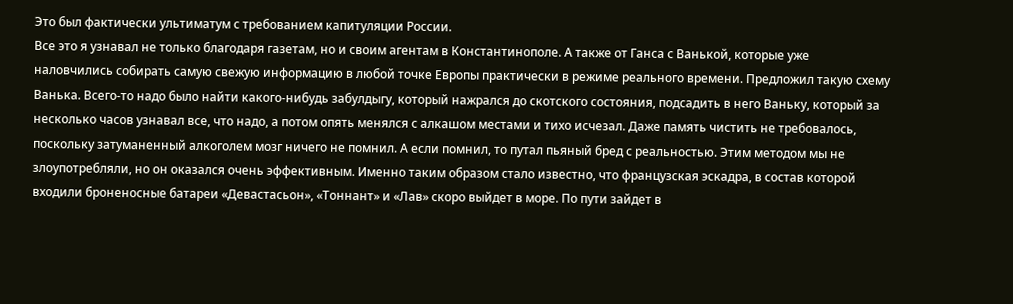Это был фактически ультиматум с требованием капитуляции России.
Все это я узнавал не только благодаря газетам, но и своим агентам в Константинополе. А также от Ганса с Ванькой, которые уже наловчились собирать самую свежую информацию в любой точке Европы практически в режиме реального времени. Предложил такую схему Ванька. Всего-то надо было найти какого-нибудь забулдыгу, который нажрался до скотского состояния, подсадить в него Ваньку, который за несколько часов узнавал все, что надо, а потом опять менялся с алкашом местами и тихо исчезал. Даже память чистить не требовалось, поскольку затуманенный алкоголем мозг ничего не помнил. А если помнил, то путал пьяный бред с реальностью. Этим методом мы не злоупотребляли, но он оказался очень эффективным. Именно таким образом стало известно, что французская эскадра, в состав которой входили броненосные батареи «Девастасьон», «Тоннант» и «Лав» скоро выйдет в море. По пути зайдет в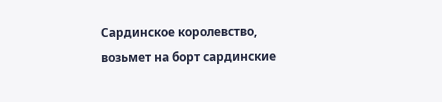Сардинское королевство, возьмет на борт сардинские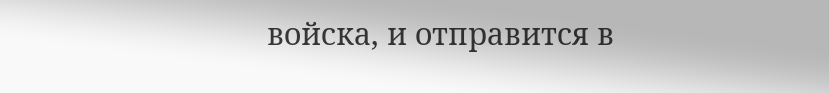войска, и отправится в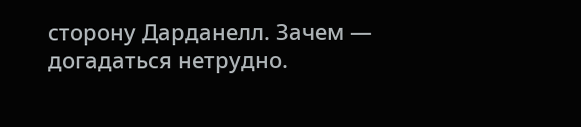сторону Дарданелл. Зачем — догадаться нетрудно.